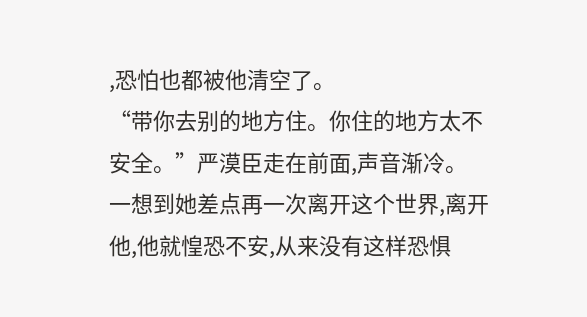,恐怕也都被他清空了。
“带你去别的地方住。你住的地方太不安全。”严漠臣走在前面,声音渐冷。
一想到她差点再一次离开这个世界,离开他,他就惶恐不安,从来没有这样恐惧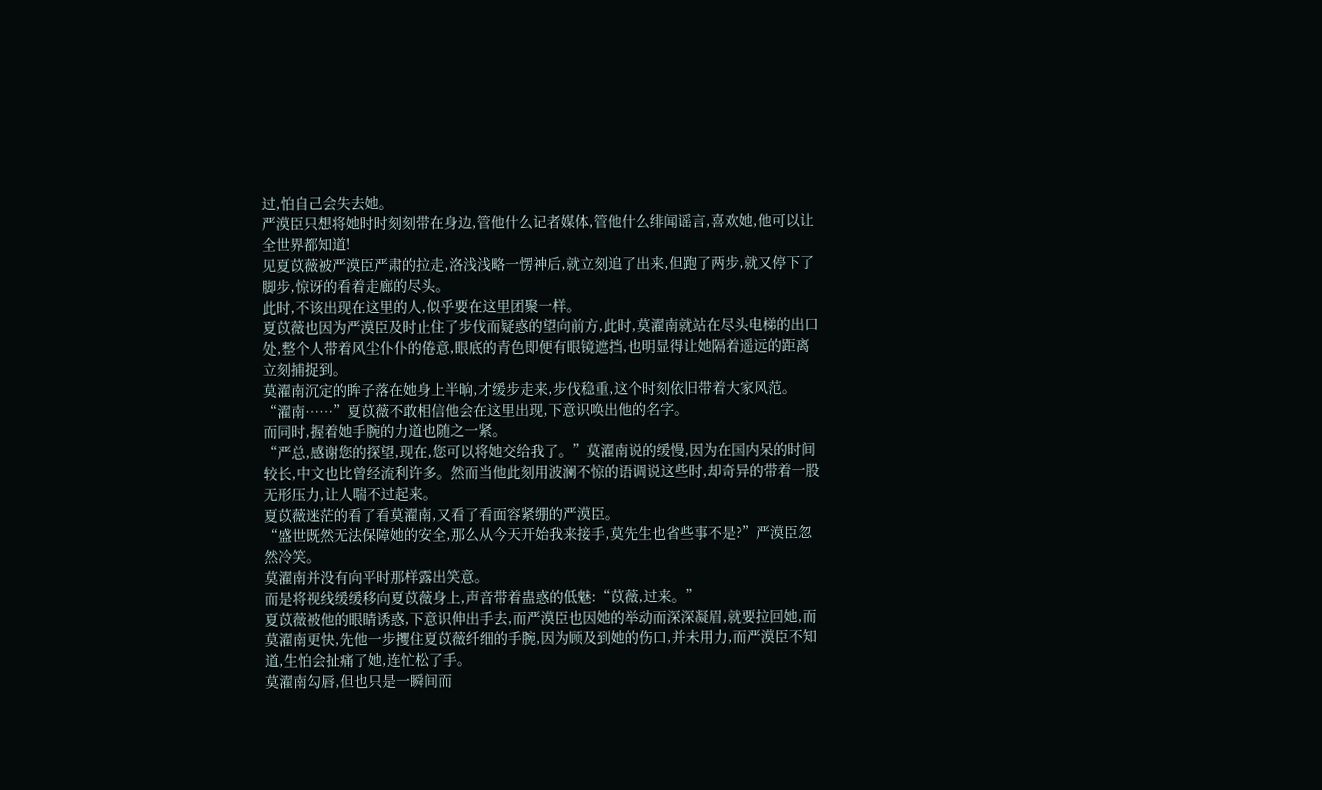过,怕自己会失去她。
严漠臣只想将她时时刻刻带在身边,管他什么记者媒体,管他什么绯闻谣言,喜欢她,他可以让全世界都知道!
见夏苡薇被严漠臣严肃的拉走,洛浅浅略一愣神后,就立刻追了出来,但跑了两步,就又停下了脚步,惊讶的看着走廊的尽头。
此时,不该出现在这里的人,似乎要在这里团聚一样。
夏苡薇也因为严漠臣及时止住了步伐而疑惑的望向前方,此时,莫濯南就站在尽头电梯的出口处,整个人带着风尘仆仆的倦意,眼底的青色即便有眼镜遮挡,也明显得让她隔着遥远的距离立刻捕捉到。
莫濯南沉定的眸子落在她身上半晌,才缓步走来,步伐稳重,这个时刻依旧带着大家风范。
“濯南……”夏苡薇不敢相信他会在这里出现,下意识唤出他的名字。
而同时,握着她手腕的力道也随之一紧。
“严总,感谢您的探望,现在,您可以将她交给我了。”莫濯南说的缓慢,因为在国内呆的时间较长,中文也比曾经流利许多。然而当他此刻用波澜不惊的语调说这些时,却奇异的带着一股无形压力,让人喘不过起来。
夏苡薇迷茫的看了看莫濯南,又看了看面容紧绷的严漠臣。
“盛世既然无法保障她的安全,那么从今天开始我来接手,莫先生也省些事不是?”严漠臣忽然冷笑。
莫濯南并没有向平时那样露出笑意。
而是将视线缓缓移向夏苡薇身上,声音带着蛊惑的低魅:“苡薇,过来。”
夏苡薇被他的眼睛诱惑,下意识伸出手去,而严漠臣也因她的举动而深深凝眉,就要拉回她,而莫濯南更快,先他一步攫住夏苡薇纤细的手腕,因为顾及到她的伤口,并未用力,而严漠臣不知道,生怕会扯痛了她,连忙松了手。
莫濯南勾唇,但也只是一瞬间而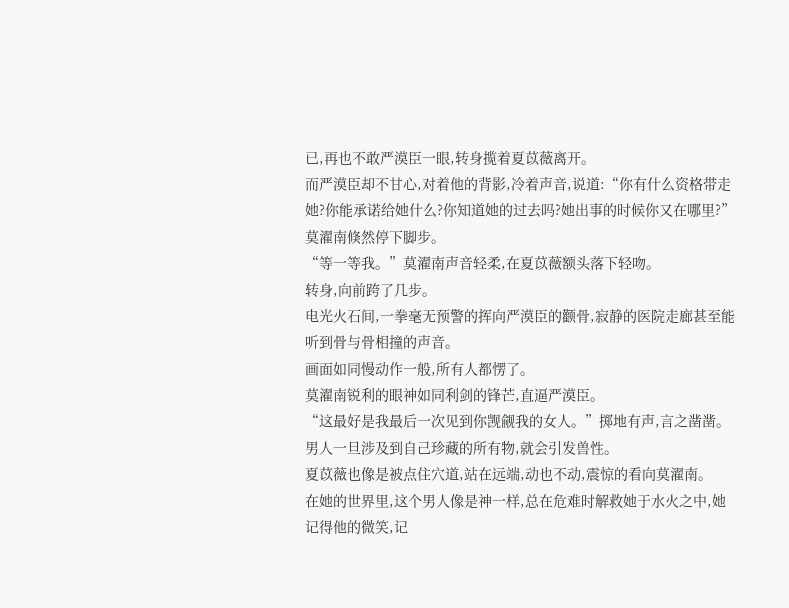已,再也不敢严漠臣一眼,转身揽着夏苡薇离开。
而严漠臣却不甘心,对着他的背影,冷着声音,说道:“你有什么资格带走她?你能承诺给她什么?你知道她的过去吗?她出事的时候你又在哪里?”
莫濯南倏然停下脚步。
“等一等我。”莫濯南声音轻柔,在夏苡薇额头落下轻吻。
转身,向前跨了几步。
电光火石间,一拳毫无预警的挥向严漠臣的颧骨,寂静的医院走廊甚至能听到骨与骨相撞的声音。
画面如同慢动作一般,所有人都愣了。
莫濯南锐利的眼神如同利剑的锋芒,直逼严漠臣。
“这最好是我最后一次见到你觊觎我的女人。”掷地有声,言之凿凿。
男人一旦涉及到自己珍藏的所有物,就会引发兽性。
夏苡薇也像是被点住穴道,站在远端,动也不动,震惊的看向莫濯南。
在她的世界里,这个男人像是神一样,总在危难时解救她于水火之中,她记得他的微笑,记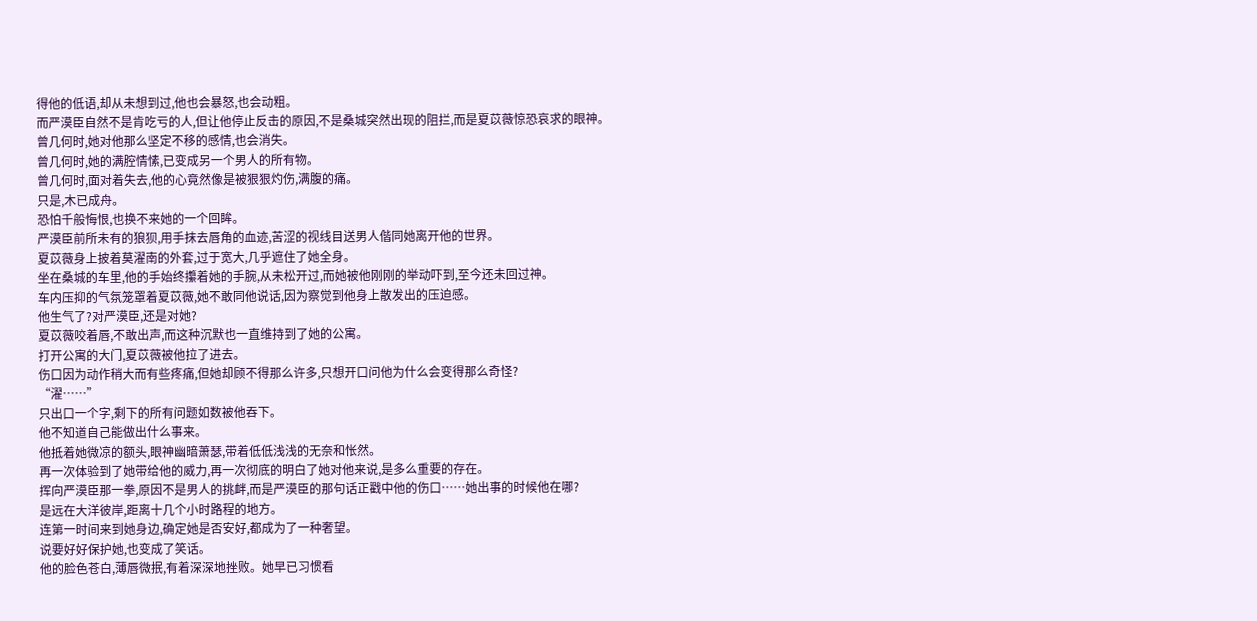得他的低语,却从未想到过,他也会暴怒,也会动粗。
而严漠臣自然不是肯吃亏的人,但让他停止反击的原因,不是桑城突然出现的阻拦,而是夏苡薇惊恐哀求的眼神。
曾几何时,她对他那么坚定不移的感情,也会消失。
曾几何时,她的满腔情愫,已变成另一个男人的所有物。
曾几何时,面对着失去,他的心竟然像是被狠狠灼伤,满腹的痛。
只是,木已成舟。
恐怕千般悔恨,也换不来她的一个回眸。
严漠臣前所未有的狼狈,用手抹去唇角的血迹,苦涩的视线目送男人偕同她离开他的世界。
夏苡薇身上披着莫濯南的外套,过于宽大,几乎遮住了她全身。
坐在桑城的车里,他的手始终攥着她的手腕,从未松开过,而她被他刚刚的举动吓到,至今还未回过神。
车内压抑的气氛笼罩着夏苡薇,她不敢同他说话,因为察觉到他身上散发出的压迫感。
他生气了?对严漠臣,还是对她?
夏苡薇咬着唇,不敢出声,而这种沉默也一直维持到了她的公寓。
打开公寓的大门,夏苡薇被他拉了进去。
伤口因为动作稍大而有些疼痛,但她却顾不得那么许多,只想开口问他为什么会变得那么奇怪?
“濯……”
只出口一个字,剩下的所有问题如数被他吞下。
他不知道自己能做出什么事来。
他抵着她微凉的额头,眼神幽暗萧瑟,带着低低浅浅的无奈和怅然。
再一次体验到了她带给他的威力,再一次彻底的明白了她对他来说,是多么重要的存在。
挥向严漠臣那一拳,原因不是男人的挑衅,而是严漠臣的那句话正戳中他的伤口……她出事的时候他在哪?
是远在大洋彼岸,距离十几个小时路程的地方。
连第一时间来到她身边,确定她是否安好,都成为了一种奢望。
说要好好保护她,也变成了笑话。
他的脸色苍白,薄唇微抿,有着深深地挫败。她早已习惯看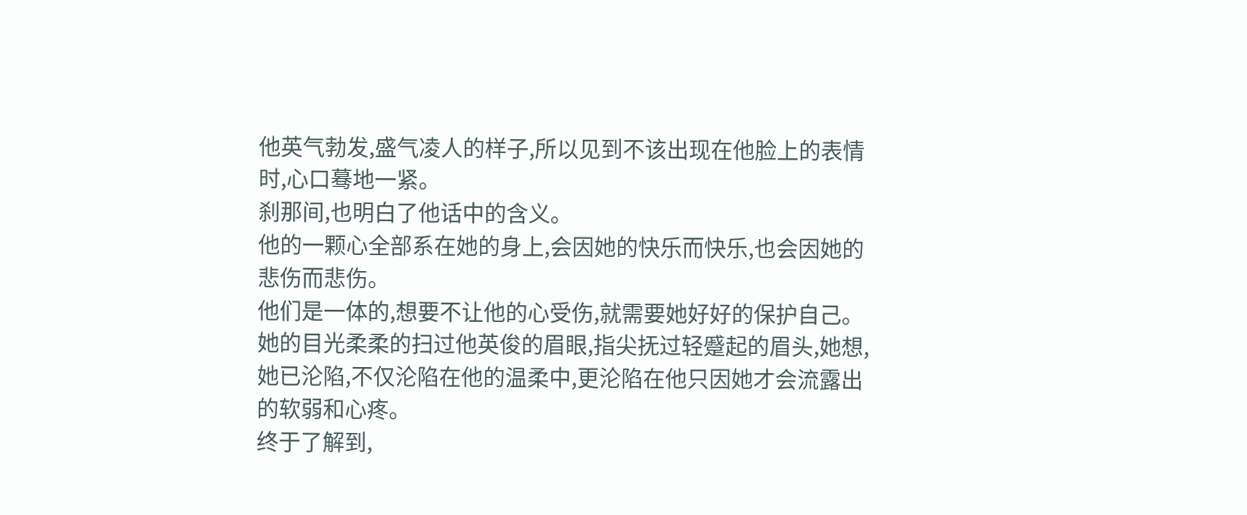他英气勃发,盛气凌人的样子,所以见到不该出现在他脸上的表情时,心口蓦地一紧。
刹那间,也明白了他话中的含义。
他的一颗心全部系在她的身上,会因她的快乐而快乐,也会因她的悲伤而悲伤。
他们是一体的,想要不让他的心受伤,就需要她好好的保护自己。
她的目光柔柔的扫过他英俊的眉眼,指尖抚过轻蹙起的眉头,她想,她已沦陷,不仅沦陷在他的温柔中,更沦陷在他只因她才会流露出的软弱和心疼。
终于了解到,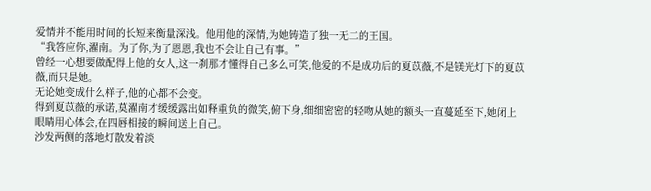爱情并不能用时间的长短来衡量深浅。他用他的深情,为她铸造了独一无二的王国。
“我答应你,濯南。为了你,为了恩恩,我也不会让自己有事。”
曾经一心想要做配得上他的女人,这一刹那才懂得自己多么可笑,他爱的不是成功后的夏苡薇,不是镁光灯下的夏苡薇,而只是她。
无论她变成什么样子,他的心都不会变。
得到夏苡薇的承诺,莫濯南才缓缓露出如释重负的微笑,俯下身,细细密密的轻吻从她的额头一直蔓延至下,她闭上眼睛用心体会,在四唇相接的瞬间送上自己。
沙发两侧的落地灯散发着淡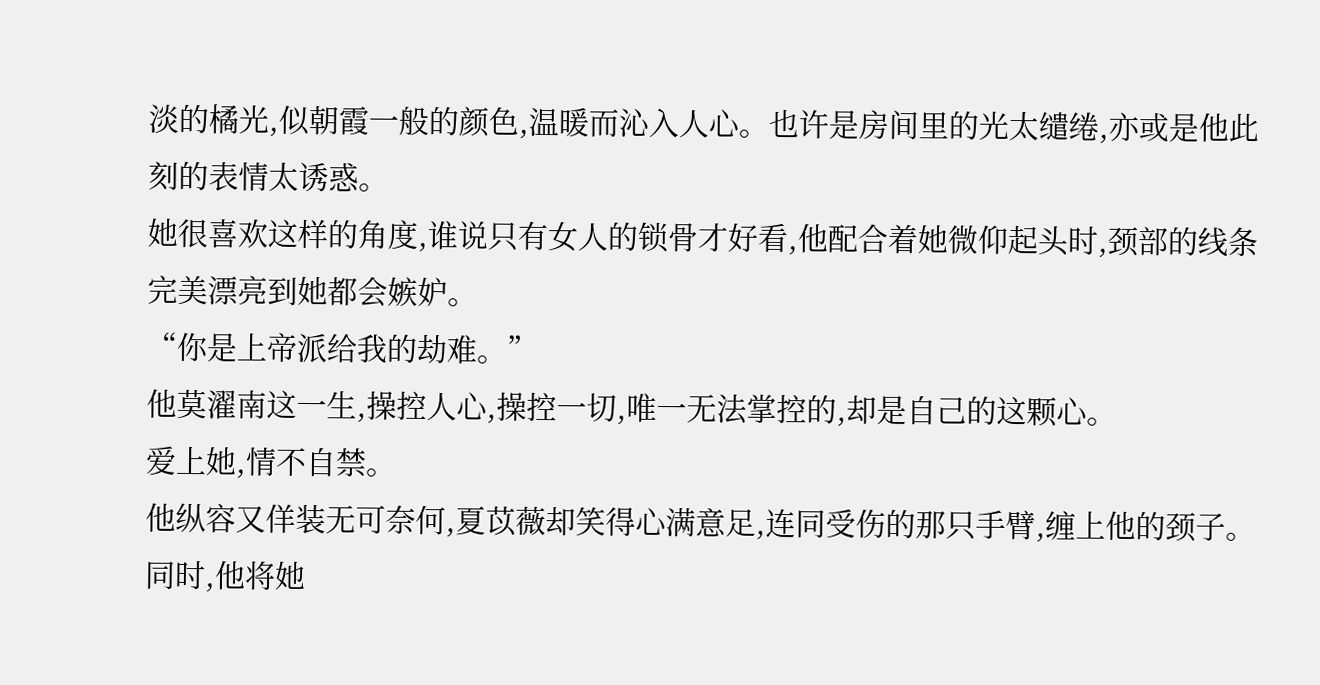淡的橘光,似朝霞一般的颜色,温暖而沁入人心。也许是房间里的光太缱绻,亦或是他此刻的表情太诱惑。
她很喜欢这样的角度,谁说只有女人的锁骨才好看,他配合着她微仰起头时,颈部的线条完美漂亮到她都会嫉妒。
“你是上帝派给我的劫难。”
他莫濯南这一生,操控人心,操控一切,唯一无法掌控的,却是自己的这颗心。
爱上她,情不自禁。
他纵容又佯装无可奈何,夏苡薇却笑得心满意足,连同受伤的那只手臂,缠上他的颈子。
同时,他将她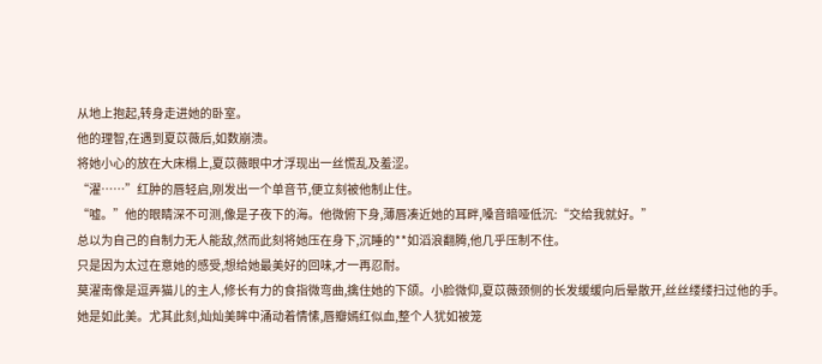从地上抱起,转身走进她的卧室。
他的理智,在遇到夏苡薇后,如数崩溃。
将她小心的放在大床榻上,夏苡薇眼中才浮现出一丝慌乱及羞涩。
“濯……”红肿的唇轻启,刚发出一个单音节,便立刻被他制止住。
“嘘。”他的眼睛深不可测,像是子夜下的海。他微俯下身,薄唇凑近她的耳畔,嗓音暗哑低沉:“交给我就好。”
总以为自己的自制力无人能敌,然而此刻将她压在身下,沉睡的**如滔浪翻腾,他几乎压制不住。
只是因为太过在意她的感受,想给她最美好的回味,才一再忍耐。
莫濯南像是逗弄猫儿的主人,修长有力的食指微弯曲,擒住她的下颌。小脸微仰,夏苡薇颈侧的长发缓缓向后晕散开,丝丝缕缕扫过他的手。
她是如此美。尤其此刻,灿灿美眸中涌动着情愫,唇瓣嫣红似血,整个人犹如被笼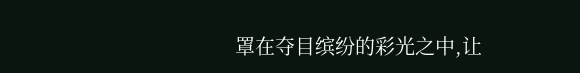罩在夺目缤纷的彩光之中,让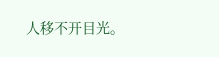人移不开目光。